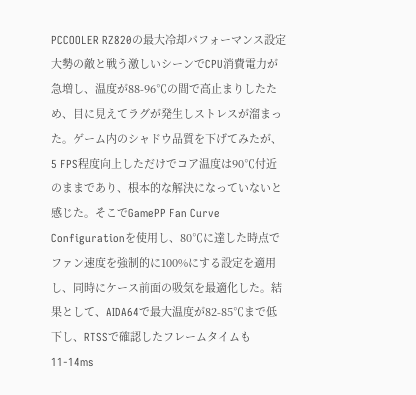PCCOOLER RZ820の最大冷却パフォーマンス設定
大勢の敵と戦う激しいシーンでCPU消費電力が急増し、温度が88-96℃の間で高止まりしたため、目に見えてラグが発生しストレスが溜まった。ゲーム内のシャドウ品質を下げてみたが、5 FPS程度向上しただけでコア温度は90℃付近のままであり、根本的な解決になっていないと感じた。そこでGamePP Fan Curve Configurationを使用し、80℃に達した時点でファン速度を強制的に100%にする設定を適用し、同時にケース前面の吸気を最適化した。結果として、AIDA64で最大温度が82-85℃まで低下し、RTSSで確認したフレームタイムも11-14ms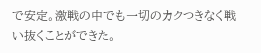で安定。激戦の中でも一切のカクつきなく戦い抜くことができた。